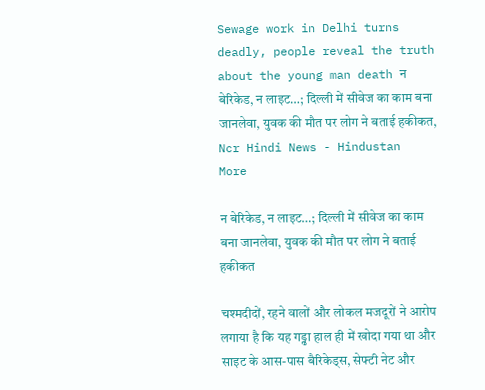Sewage work in Delhi turns deadly, people reveal the truth about the young man death न बेरिकेड, न लाइट…; दिल्ली में सीवेज का काम बना जानलेवा, युवक की मौत पर लोग ने बताई हकीकत, Ncr Hindi News - Hindustan
More

न बेरिकेड, न लाइट…; दिल्ली में सीवेज का काम बना जानलेवा, युवक की मौत पर लोग ने बताई हकीकत

चश्मदीदों, रहने वालों और लोकल मजदूरों ने आरोप लगाया है कि यह गड्ढा हाल ही में खोदा गया था और साइट के आस-पास बैरिकेड्स, सेफ्टी नेट और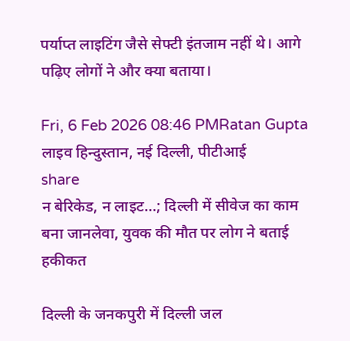पर्याप्त लाइटिंग जैसे सेफ्टी इंतजाम नहीं थे। आगे पढ़िए लोगों ने और क्या बताया।

Fri, 6 Feb 2026 08:46 PMRatan Gupta लाइव हिन्दुस्तान, नई दिल्ली, पीटीआई
share
न बेरिकेड, न लाइट…; दिल्ली में सीवेज का काम बना जानलेवा, युवक की मौत पर लोग ने बताई हकीकत

दिल्ली के जनकपुरी में दिल्ली जल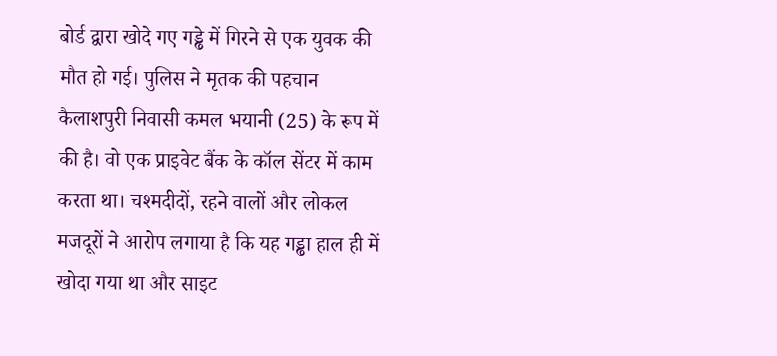बोर्ड द्वारा खोदे गए गड्ढे में गिरने से एक युवक की मौत हो गई। पुलिस ने मृतक की पहचान कैलाशपुरी निवासी कमल भयानी (25) के रूप में की है। वो एक प्राइवेट बैंक के कॉल सेंटर में काम करता था। चश्मदीदों, रहने वालों और लोकल मजदूरों ने आरोप लगाया है कि यह गड्ढा हाल ही में खोदा गया था और साइट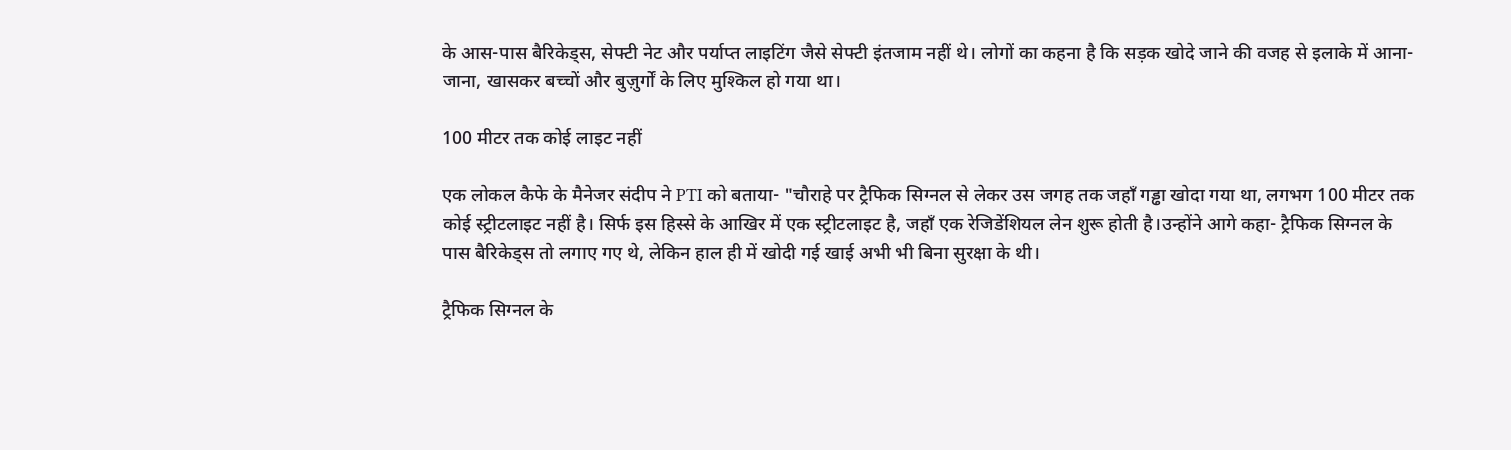के आस-पास बैरिकेड्स, सेफ्टी नेट और पर्याप्त लाइटिंग जैसे सेफ्टी इंतजाम नहीं थे। लोगों का कहना है कि सड़क खोदे जाने की वजह से इलाके में आना-जाना, खासकर बच्चों और बुज़ुर्गों के लिए मुश्किल हो गया था।

100 मीटर तक कोई लाइट नहीं

एक लोकल कैफे के मैनेजर संदीप ने PTI को बताया- "चौराहे पर ट्रैफिक सिग्नल से लेकर उस जगह तक जहाँ गड्ढा खोदा गया था, लगभग 100 मीटर तक कोई स्ट्रीटलाइट नहीं है। सिर्फ इस हिस्से के आखिर में एक स्ट्रीटलाइट है, जहाँ एक रेजिडेंशियल लेन शुरू होती है।उन्होंने आगे कहा- ट्रैफिक सिग्नल के पास बैरिकेड्स तो लगाए गए थे, लेकिन हाल ही में खोदी गई खाई अभी भी बिना सुरक्षा के थी।

ट्रैफिक सिग्नल के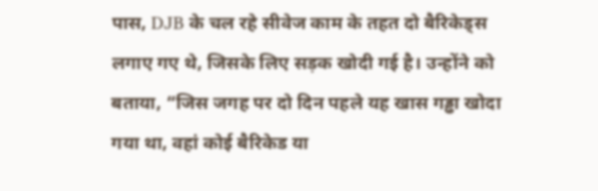पास, DJB के चल रहे सीवेज काम के तहत दो बैरिकेड्स लगाए गए थे, जिसके लिए सड़क खोदी गई है। उन्होंने को बताया, “जिस जगह पर दो दिन पहले यह खास गड्ढा खोदा गया था, वहां कोई बैरिकेड या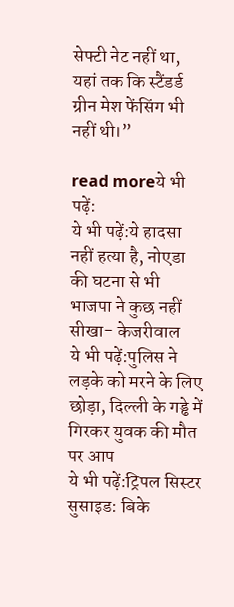सेफ्टी नेट नहीं था, यहां तक कि स्टैंडर्ड ग्रीन मेश फेंसिंग भी नहीं थी।”

read moreये भी पढ़ें:
ये भी पढ़ें:ये हादसा नहीं हत्या है, नोएडा की घटना से भी भाजपा ने कुछ नहीं सीखा- केजरीवाल
ये भी पढ़ें:पुलिस ने लड़के को मरने के लिए छोड़ा, दिल्ली के गड्ढे में गिरकर युवक की मौत पर आप
ये भी पढ़ें:ट्रिपल सिस्टर सुसाइड: बिके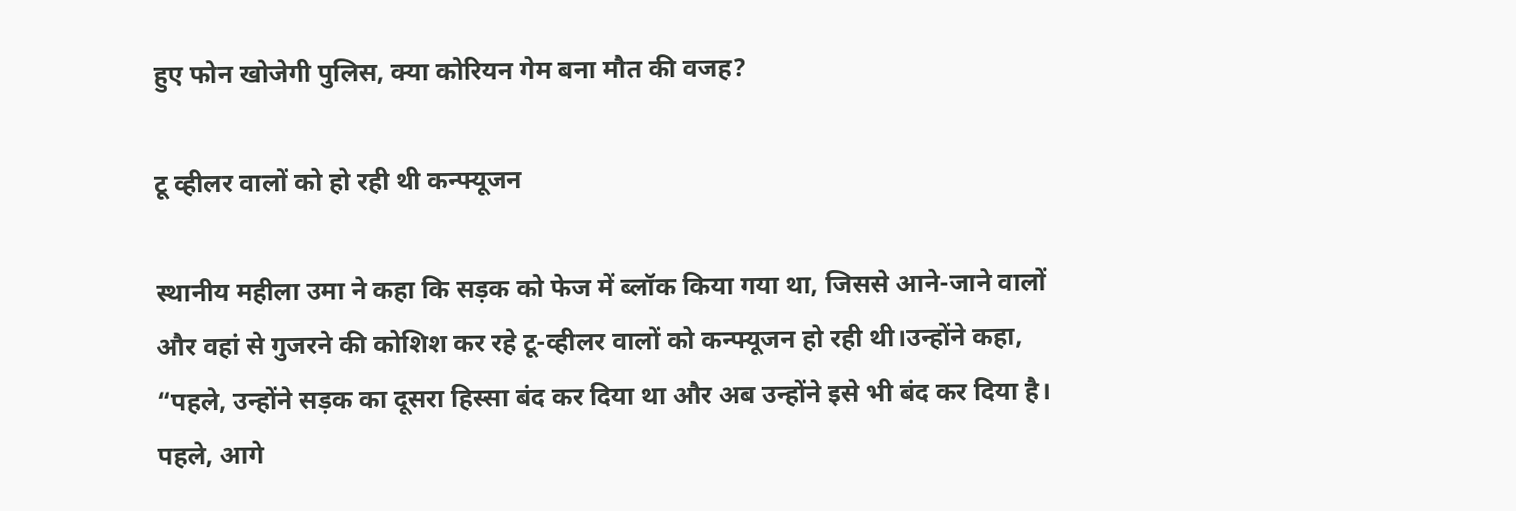हुए फोन खोजेगी पुलिस, क्या कोरियन गेम बना मौत की वजह?

टू व्हीलर वालों को हो रही थी कन्फ्यूजन

स्थानीय महीला उमा ने कहा कि सड़क को फेज में ब्लॉक किया गया था, जिससे आने-जाने वालों और वहां से गुजरने की कोशिश कर रहे टू-व्हीलर वालों को कन्फ्यूजन हो रही थी।उन्होंने कहा, “पहले, उन्होंने सड़क का दूसरा हिस्सा बंद कर दिया था और अब उन्होंने इसे भी बंद कर दिया है। पहले, आगे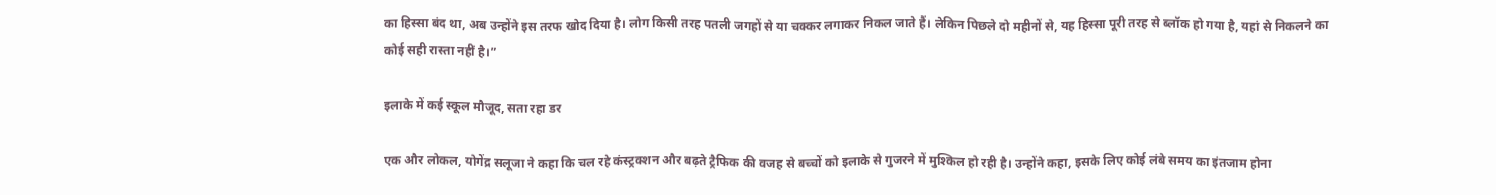का हिस्सा बंद था, अब उन्होंने इस तरफ खोद दिया है। लोग किसी तरह पतली जगहों से या चक्कर लगाकर निकल जाते हैं। लेकिन पिछले दो महीनों से, यह हिस्सा पूरी तरह से ब्लॉक हो गया है, यहां से निकलने का कोई सही रास्ता नहीं है।”

इलाके में कई स्कूल मौजूद, सता रहा डर

एक और लोकल, योगेंद्र सलूजा ने कहा कि चल रहे कंस्ट्रक्शन और बढ़ते ट्रैफिक की वजह से बच्चों को इलाके से गुजरने में मुश्किल हो रही है। उन्होंने कहा, इसके लिए कोई लंबे समय का इंतजाम होना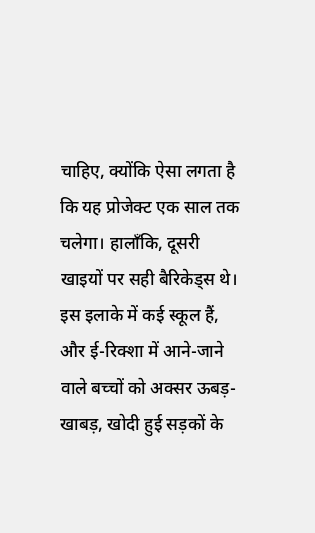चाहिए, क्योंकि ऐसा लगता है कि यह प्रोजेक्ट एक साल तक चलेगा। हालाँकि, दूसरी खाइयों पर सही बैरिकेड्स थे। इस इलाके में कई स्कूल हैं, और ई-रिक्शा में आने-जाने वाले बच्चों को अक्सर ऊबड़-खाबड़, खोदी हुई सड़कों के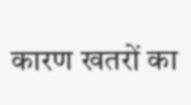कारण खतरों का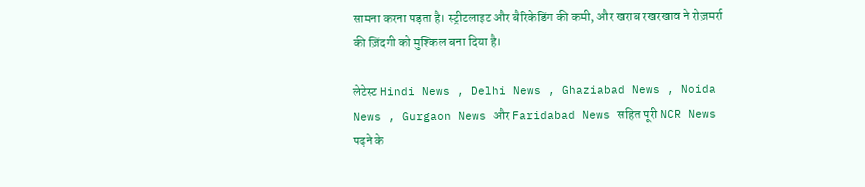सामना करना पड़ता है। स्ट्रीटलाइट और बैरिकेडिंग की कमी, और खराब रखरखाव ने रोज़मर्रा की ज़िंदगी को मुश्किल बना दिया है।

लेटेस्ट Hindi News , Delhi News , Ghaziabad News , Noida News , Gurgaon News और Faridabad News सहित पूरी NCR News पढ़ने के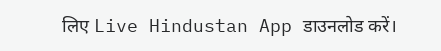लिए Live Hindustan App डाउनलोड करें।